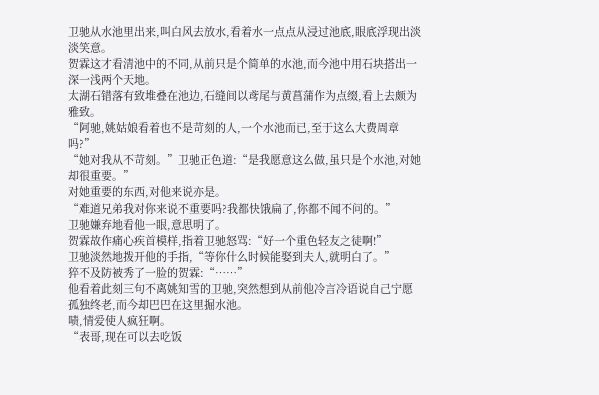卫驰从水池里出来,叫白风去放水,看着水一点点从浸过池底,眼底浮现出淡淡笑意。
贺霖这才看清池中的不同,从前只是个简单的水池,而今池中用石块搭出一深一浅两个天地。
太湖石错落有致堆叠在池边,石缝间以鸢尾与黄菖蒲作为点缀,看上去颇为雅致。
“阿驰,姚姑娘看着也不是苛刻的人,一个水池而已,至于这么大费周章吗?”
“她对我从不苛刻。”卫驰正色道:“是我愿意这么做,虽只是个水池,对她却很重要。”
对她重要的东西,对他来说亦是。
“难道兄弟我对你来说不重要吗?我都快饿扁了,你都不闻不问的。”
卫驰嫌弃地看他一眼,意思明了。
贺霖故作痛心疾首模样,指着卫驰怒骂:“好一个重色轻友之徒啊!”
卫驰淡然地拨开他的手指,“等你什么时候能娶到夫人,就明白了。”
猝不及防被秀了一脸的贺霖:“……”
他看着此刻三句不离姚知雪的卫驰,突然想到从前他冷言冷语说自己宁愿孤独终老,而今却巴巴在这里掘水池。
啧,情爱使人疯狂啊。
“表哥,现在可以去吃饭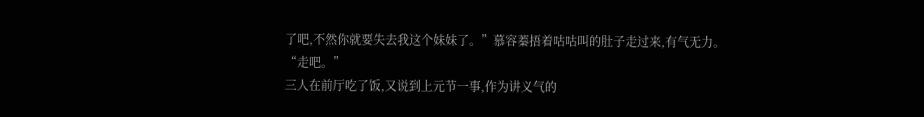了吧,不然你就要失去我这个妹妹了。”慕容蓁捂着咕咕叫的肚子走过来,有气无力。
“走吧。”
三人在前厅吃了饭,又说到上元节一事,作为讲义气的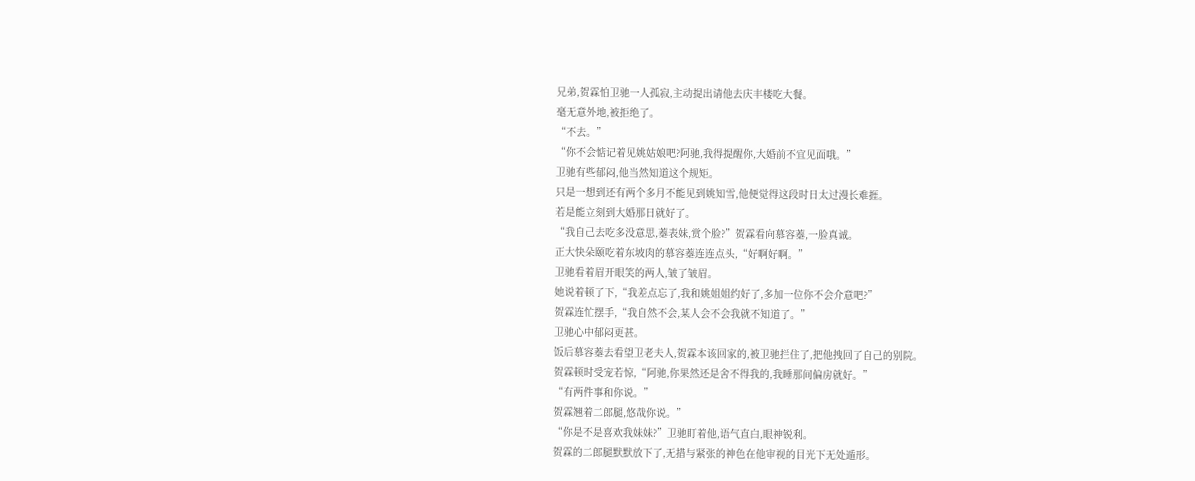兄弟,贺霖怕卫驰一人孤寂,主动提出请他去庆丰楼吃大餐。
毫无意外地,被拒绝了。
“不去。”
“你不会惦记着见姚姑娘吧?阿驰,我得提醒你,大婚前不宜见面哦。”
卫驰有些郁闷,他当然知道这个规矩。
只是一想到还有两个多月不能见到姚知雪,他便觉得这段时日太过漫长难捱。
若是能立刻到大婚那日就好了。
“我自己去吃多没意思,蓁表妹,赏个脸?”贺霖看向慕容蓁,一脸真诚。
正大快朵颐吃着东坡肉的慕容蓁连连点头,“好啊好啊。”
卫驰看着眉开眼笑的两人,皱了皱眉。
她说着顿了下,“我差点忘了,我和姚姐姐约好了,多加一位你不会介意吧?”
贺霖连忙摆手,“我自然不会,某人会不会我就不知道了。”
卫驰心中郁闷更甚。
饭后慕容蓁去看望卫老夫人,贺霖本该回家的,被卫驰拦住了,把他拽回了自己的别院。
贺霖顿时受宠若惊,“阿驰,你果然还是舍不得我的,我睡那间偏房就好。”
“有两件事和你说。”
贺霖翘着二郎腿,悠哉你说。”
“你是不是喜欢我妹妹?”卫驰盯着他,语气直白,眼神锐利。
贺霖的二郎腿默默放下了,无措与紧张的神色在他审视的目光下无处遁形。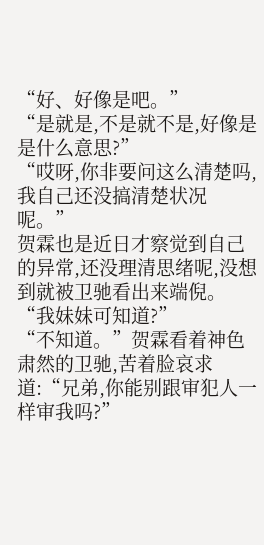“好、好像是吧。”
“是就是,不是就不是,好像是是什么意思?”
“哎呀,你非要问这么清楚吗,我自己还没搞清楚状况呢。”
贺霖也是近日才察觉到自己的异常,还没理清思绪呢,没想到就被卫驰看出来端倪。
“我妹妹可知道?”
“不知道。”贺霖看着神色肃然的卫驰,苦着脸哀求道:“兄弟,你能别跟审犯人一样审我吗?”